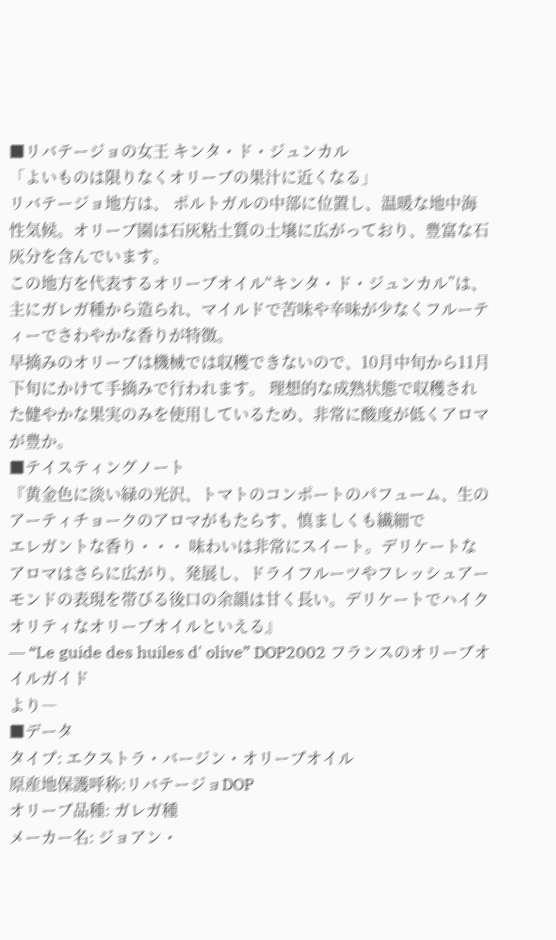■リバテージョの女王 キンタ・ド・ジュンカル
「よいものは限りなくオリーブの果汁に近くなる」
リバテージョ地方は、 ポルトガルの中部に位置し、温暖な地中海性気候。オリーブ園は石灰粘土質の土壌に広がっており、豊富な石灰分を含んでいます。
この地方を代表するオリーブオイル“キンタ・ド・ジュンカル”は、主にガレガ種から造られ、マイルドで苦味や辛味が少なくフルーティーでさわやかな香りが特徴。
早摘みのオリーブは機械では収穫できないので、10月中旬から11月下旬にかけて手摘みで行われます。 理想的な成熟状態で収穫された健やかな果実のみを使用しているため、非常に酸度が低くアロマが豊か。
■テイスティングノート
『黄金色に淡い緑の光沢、トマトのコンポートのパフューム、生のアーティチョークのアロマがもたらす、慎ましくも繊細で
エレガントな香り・・・ 味わいは非常にスイート。デリケートなアロマはさらに広がり、発展し、ドライフルーツやフレッシュアーモンドの表現を帯びる後口の余韻は甘く長い。デリケートでハイクオリティなオリーブオイルといえる』
― “Le guide des huiles d' olive” DOP2002 フランスのオリーブオイルガイド
より―
■データ
タイプ: エクストラ・バージン・オリーブオイル
原産地保護呼称:リバテージョDOP
オリーブ品種: ガレガ種
メーカー名: ジョアン・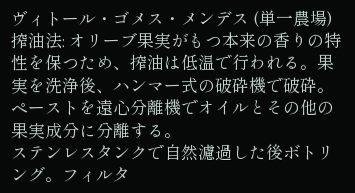ヴィトール・ゴメス・メンデス (単一農場)
搾油法: オリーブ果実がもつ本来の香りの特性を保つため、搾油は低温で行われる。果実を洗浄後、ハンマー式の破砕機で破砕。ペーストを遠心分離機でオイルとその他の果実成分に分離する。
ステンレスタンクで自然濾過した後ボトリング。フィルタ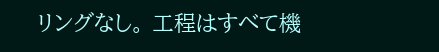リングなし。 工程はすべて機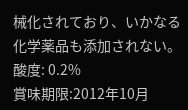械化されており、いかなる化学薬品も添加されない。
酸度: 0.2%
賞味期限:2012年10月